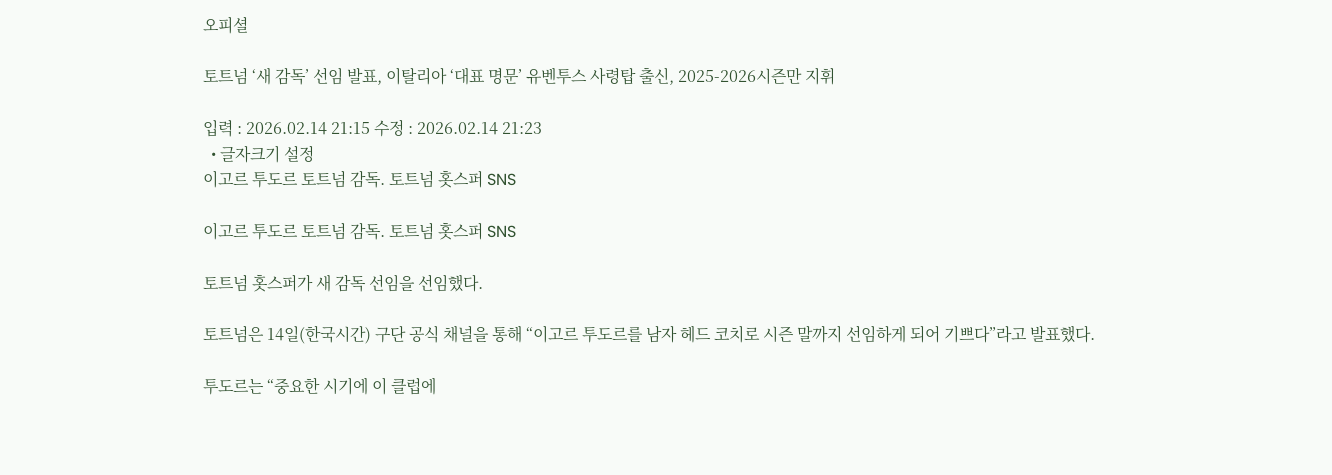오피셜

토트넘 ‘새 감독’ 선임 발표, 이탈리아 ‘대표 명문’ 유벤투스 사령탑 출신, 2025-2026시즌만 지휘

입력 : 2026.02.14 21:15 수정 : 2026.02.14 21:23
  • 글자크기 설정
이고르 투도르 토트넘 감독. 토트넘 홋스퍼 SNS

이고르 투도르 토트넘 감독. 토트넘 홋스퍼 SNS

토트넘 홋스퍼가 새 감독 선임을 선임했다.

토트넘은 14일(한국시간) 구단 공식 채널을 통해 “이고르 투도르를 남자 헤드 코치로 시즌 말까지 선임하게 되어 기쁘다”라고 발표했다.

투도르는 “중요한 시기에 이 클럽에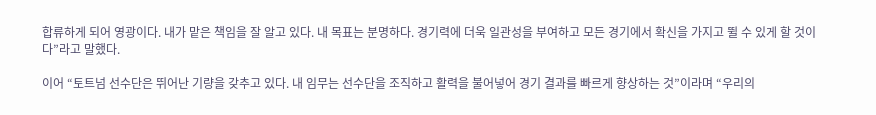합류하게 되어 영광이다. 내가 맡은 책임을 잘 알고 있다. 내 목표는 분명하다. 경기력에 더욱 일관성을 부여하고 모든 경기에서 확신을 가지고 뛸 수 있게 할 것이다”라고 말했다.

이어 “토트넘 선수단은 뛰어난 기량을 갖추고 있다. 내 임무는 선수단을 조직하고 활력을 불어넣어 경기 결과를 빠르게 향상하는 것”이라며 “우리의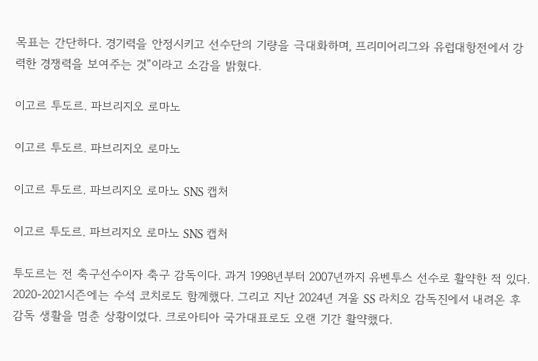목표는 간단하다. 경기력을 안정시키고 선수단의 기량을 극대화하며, 프리미어리그와 유럽대항전에서 강력한 경쟁력을 보여주는 것”이라고 소감을 밝혔다.

이고르 투도르. 파브리지오 로마노

이고르 투도르. 파브리지오 로마노

이고르 투도르. 파브리지오 로마노 SNS 캡처

이고르 투도르. 파브리지오 로마노 SNS 캡처

투도르는 전 축구선수이자 축구 감독이다. 과거 1998년부터 2007년까지 유벤투스 선수로 활약한 적 있다. 2020-2021시즌에는 수석 코치로도 함께했다. 그리고 지난 2024년 겨울 SS 라치오 감독진에서 내려온 후 감독 생활을 멈춘 상황이었다. 크로아티아 국가대표로도 오랜 기간 활약했다.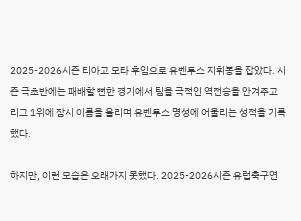2025-2026시즌 티아고 모타 후임으로 유벤투스 지휘봉을 잡았다. 시즌 극초반에는 패배할 뻔한 경기에서 팀을 극적인 역전승을 안겨주고 리그 1위에 잠시 이름을 올리며 유벤투스 명성에 어울리는 성적을 기록했다.

하지만, 이런 모습은 오래가지 못했다. 2025-2026시즌 유럽축구연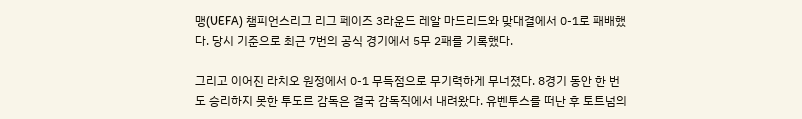맹(UEFA) 챔피언스리그 리그 페이즈 3라운드 레알 마드리드와 맞대결에서 0-1로 패배했다. 당시 기준으로 최근 7번의 공식 경기에서 5무 2패를 기록했다.

그리고 이어진 라치오 원정에서 0-1 무득점으로 무기력하게 무너졌다. 8경기 동안 한 번도 승리하지 못한 투도르 감독은 결국 감독직에서 내려왔다. 유벤투스를 떠난 후 토트넘의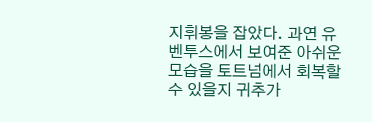지휘봉을 잡았다. 과연 유벤투스에서 보여준 아쉬운 모습을 토트넘에서 회복할 수 있을지 귀추가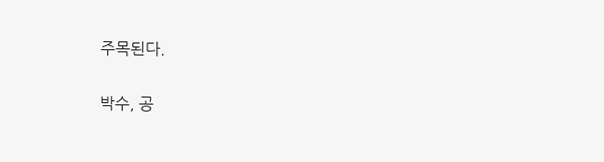주목된다.

박수, 공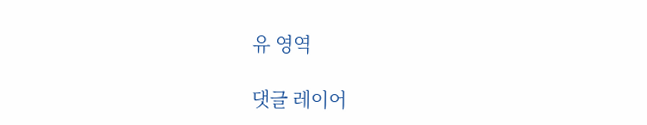유 영역

댓글 레이어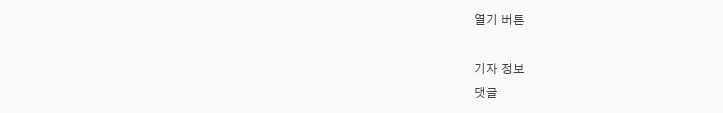열기 버튼

기자 정보
댓글